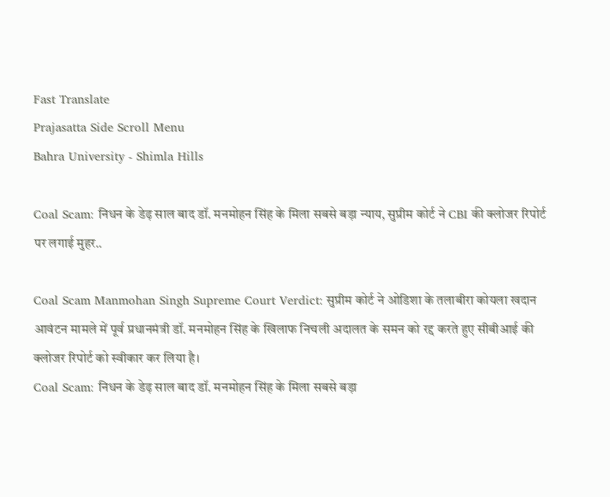Fast Translate
Prajasatta Side Scroll Menu
Bahra University - Shimla Hills

Coal Scam: निधन के डेढ़ साल बाद डॉ. मनमोहन सिंह के मिला सबसे बड़ा न्याय, सुप्रीम कोर्ट ने CBI की क्लोजर रिपोर्ट पर लगाई मुहर..

Coal Scam Manmohan Singh Supreme Court Verdict: सुप्रीम कोर्ट ने ओडिशा के तलाबीरा कोयला खदान आवंटन मामले में पूर्व प्रधानमंत्री डॉ. मनमोहन सिंह के खिलाफ निचली अदालत के समन को रद्द करते हुए सीबीआई की क्लोजर रिपोर्ट को स्वीकार कर लिया है।
Coal Scam: निधन के डेढ़ साल बाद डॉ. मनमोहन सिंह के मिला सबसे बड़ा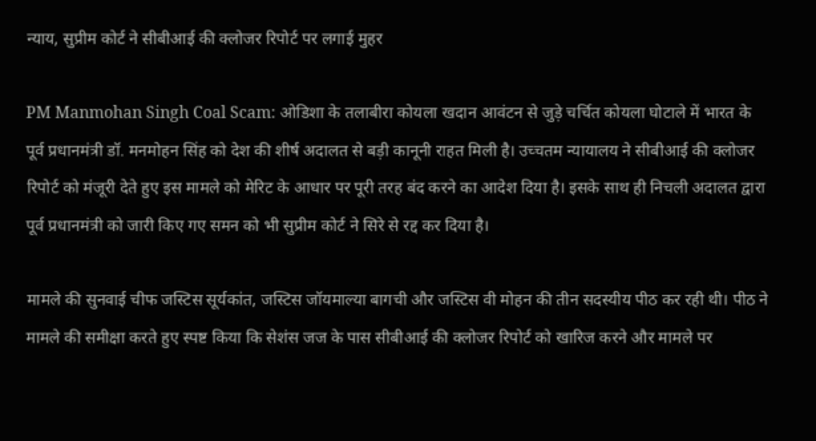न्याय, सुप्रीम कोर्ट ने सीबीआई की क्लोजर रिपोर्ट पर लगाई मुहर

PM Manmohan Singh Coal Scam: ओडिशा के तलाबीरा कोयला खदान आवंटन से जुड़े चर्चित कोयला घोटाले में भारत के पूर्व प्रधानमंत्री डॉ. मनमोहन सिंह को देश की शीर्ष अदालत से बड़ी कानूनी राहत मिली है। उच्चतम न्यायालय ने सीबीआई की क्लोजर रिपोर्ट को मंजूरी देते हुए इस मामले को मेरिट के आधार पर पूरी तरह बंद करने का आदेश दिया है। इसके साथ ही निचली अदालत द्वारा पूर्व प्रधानमंत्री को जारी किए गए समन को भी सुप्रीम कोर्ट ने सिरे से रद्द कर दिया है।

मामले की सुनवाई चीफ जस्टिस सूर्यकांत, जस्टिस जॉयमाल्या बागची और जस्टिस वी मोहन की तीन सदस्यीय पीठ कर रही थी। पीठ ने मामले की समीक्षा करते हुए स्पष्ट किया कि सेशंस जज के पास सीबीआई की क्लोजर रिपोर्ट को खारिज करने और मामले पर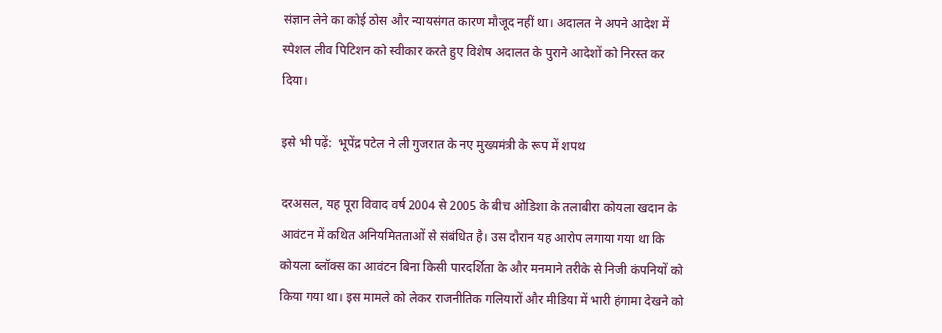संज्ञान लेने का कोई ठोस और न्यायसंगत कारण मौजूद नहीं था। अदालत ने अपने आदेश में स्पेशल लीव पिटिशन को स्वीकार करते हुए विशेष अदालत के पुराने आदेशों को निरस्त कर दिया।

इसे भी पढ़ें:  भूपेंद्र पटेल ने ली गुजरात के नए मुख्यमंत्री के रूप में शपथ

दरअसल, यह पूरा विवाद वर्ष 2004 से 2005 के बीच ओडिशा के तलाबीरा कोयला खदान के आवंटन में कथित अनियमितताओं से संबंधित है। उस दौरान यह आरोप लगाया गया था कि कोयला ब्लॉक्स का आवंटन बिना किसी पारदर्शिता के और मनमाने तरीके से निजी कंपनियों को किया गया था। इस मामले को लेकर राजनीतिक गलियारों और मीडिया में भारी हंगामा देखने को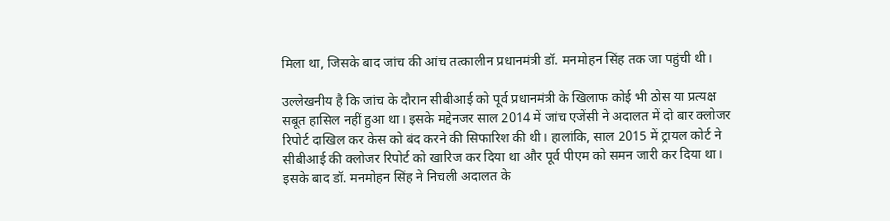मिला था, जिसके बाद जांच की आंच तत्कालीन प्रधानमंत्री डॉ. मनमोहन सिंह तक जा पहुंची थी।

उल्लेखनीय है कि जांच के दौरान सीबीआई को पूर्व प्रधानमंत्री के खिलाफ कोई भी ठोस या प्रत्यक्ष सबूत हासिल नहीं हुआ था। इसके मद्देनजर साल 2014 में जांच एजेंसी ने अदालत में दो बार क्लोजर रिपोर्ट दाखिल कर केस को बंद करने की सिफारिश की थी। हालांकि, साल 2015 में ट्रायल कोर्ट ने सीबीआई की क्लोजर रिपोर्ट को खारिज कर दिया था और पूर्व पीएम को समन जारी कर दिया था। इसके बाद डॉ. मनमोहन सिंह ने निचली अदालत के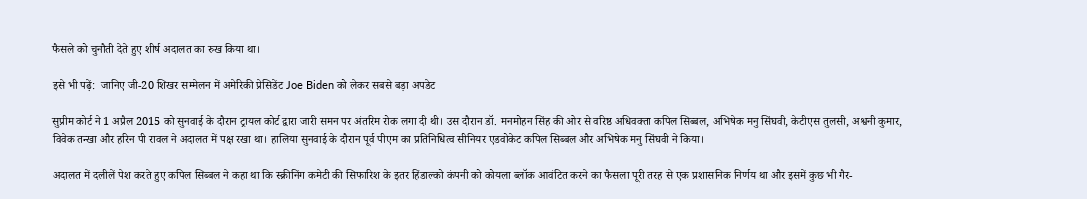फैसले को चुनौती देते हुए शीर्ष अदालत का रुख किया था।

इसे भी पढ़ें:  जानिए जी-20 शिखर सम्मेलन में अमेरिकी प्रेसिडेंट Joe Biden को लेकर सबसे बड़ा अपडेट

सुप्रीम कोर्ट ने 1 अप्रैल 2015 को सुनवाई के दौरान ट्रायल कोर्ट द्वारा जारी समन पर अंतरिम रोक लगा दी थी। उस दौरान डॉ. मनमोहन सिंह की ओर से वरिष्ठ अधिवक्ता कपिल सिब्बल, अभिषेक मनु सिंघवी, केटीएस तुलसी, अश्वनी कुमार, विवेक तन्खा और हरिन पी रावल ने अदालत में पक्ष रखा था। हालिया सुनवाई के दौरान पूर्व पीएम का प्रतिनिधित्व सीनियर एडवोकेट कपिल सिब्बल और अभिषेक मनु सिंघवी ने किया।

अदालत में दलीलें पेश करते हुए कपिल सिब्बल ने कहा था कि स्क्रीनिंग कमेटी की सिफारिश के इतर हिंडाल्को कंपनी को कोयला ब्लॉक आवंटित करने का फैसला पूरी तरह से एक प्रशासनिक निर्णय था और इसमें कुछ भी गैर-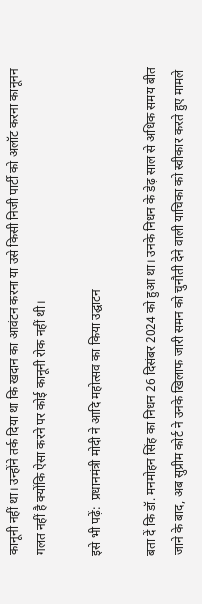कानूनी नहीं था। उन्होंने तर्क दिया था कि खदान का आवंटन करना या उसे किसी निजी पार्टी को अलॉट करना कानूनन गलत नहीं है क्योंकि ऐसा करने पर कोई कानूनी रोक नहीं थी।

इसे भी पढ़ें:  प्रधानमंत्री मोदी ने आदि महोत्सव का किया उद्घाटन

बता दें कि डॉ. मनमोहन सिंह का निधन 26 दिसंबर 2024 को हुआ था। उनके निधन के डेढ़ साल से अधिक समय बीत जाने के बाद, अब सुप्रीम कोर्ट ने उनके खिलाफ जारी समन को चुनौती देने वाली याचिका को स्वीकार करते हुए मामले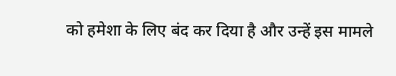को हमेशा के लिए बंद कर दिया है और उन्हें इस मामले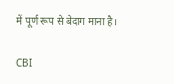में पूर्ण रूप से बेदाग माना है।

CBI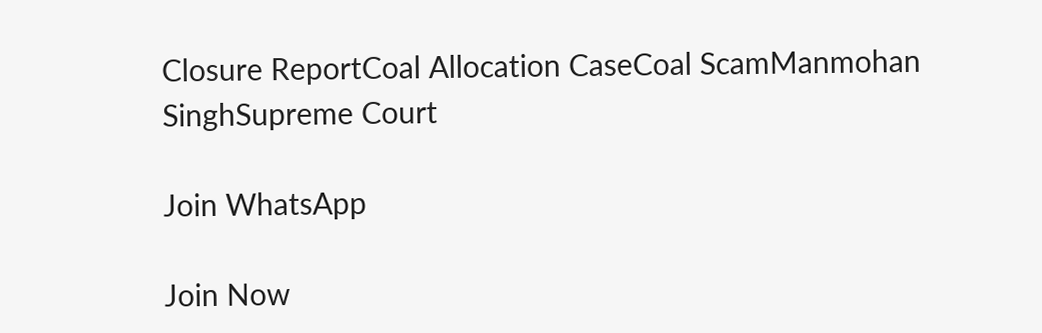Closure ReportCoal Allocation CaseCoal ScamManmohan SinghSupreme Court

Join WhatsApp

Join Now